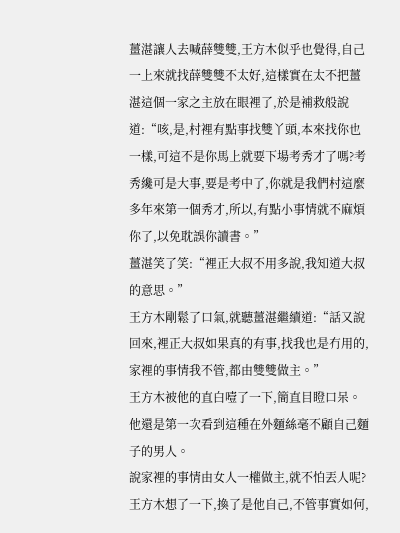薑湛讓人去喊薛雙雙,王方木似乎也覺得,自己一上來就找薛雙雙不太好,這樣實在太不把薑湛這個一家之主放在眼裡了,於是補救般說道:“咳,是,村裡有點事找雙丫頭,本來找你也一樣,可這不是你馬上就要下場考秀才了嗎?考秀纔可是大事,要是考中了,你就是我們村這麼多年來第一個秀才,所以,有點小事情就不麻煩你了,以免耽誤你讀書。”
薑湛笑了笑:“裡正大叔不用多說,我知道大叔的意思。”
王方木剛鬆了口氣,就聽薑湛繼續道:“話又說回來,裡正大叔如果真的有事,找我也是冇用的,家裡的事情我不管,都由雙雙做主。”
王方木被他的直白噎了一下,簡直目瞪口呆。
他還是第一次看到這種在外麵絲毫不顧自己麵子的男人。
說家裡的事情由女人一權做主,就不怕丟人呢?
王方木想了一下,換了是他自己,不管事實如何,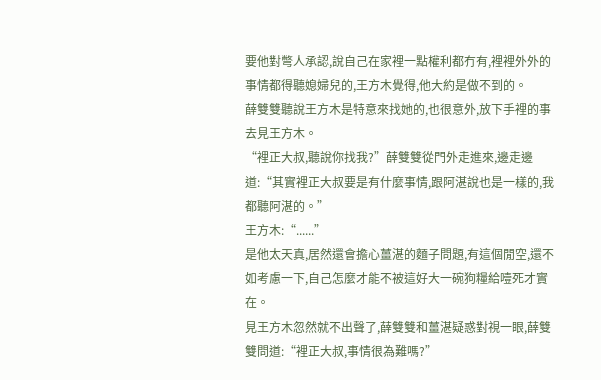要他對彆人承認,說自己在家裡一點權利都冇有,裡裡外外的事情都得聽媳婦兒的,王方木覺得,他大約是做不到的。
薛雙雙聽說王方木是特意來找她的,也很意外,放下手裡的事去見王方木。
“裡正大叔,聽說你找我?”薛雙雙從門外走進來,邊走邊道:“其實裡正大叔要是有什麼事情,跟阿湛說也是一樣的,我都聽阿湛的。”
王方木:“......”
是他太天真,居然還會擔心薑湛的麵子問題,有這個閒空,還不如考慮一下,自己怎麼才能不被這好大一碗狗糧給噎死才實在。
見王方木忽然就不出聲了,薛雙雙和薑湛疑惑對視一眼,薛雙雙問道:“裡正大叔,事情很為難嗎?”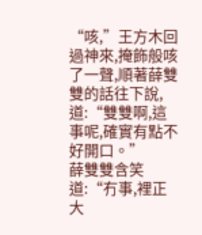“咳,”王方木回過神來,掩飾般咳了一聲,順著薛雙雙的話往下說,道:“雙雙啊,這事呢,確實有點不好開口。”
薛雙雙含笑道:“冇事,裡正大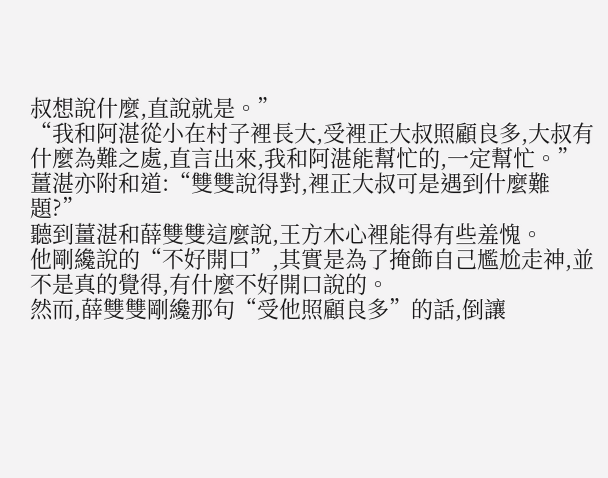叔想說什麼,直說就是。”
“我和阿湛從小在村子裡長大,受裡正大叔照顧良多,大叔有什麼為難之處,直言出來,我和阿湛能幫忙的,一定幫忙。”
薑湛亦附和道:“雙雙說得對,裡正大叔可是遇到什麼難題?”
聽到薑湛和薛雙雙這麼說,王方木心裡能得有些羞愧。
他剛纔說的“不好開口”,其實是為了掩飾自己尷尬走神,並不是真的覺得,有什麼不好開口說的。
然而,薛雙雙剛纔那句“受他照顧良多”的話,倒讓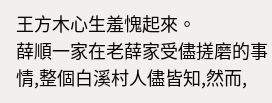王方木心生羞愧起來。
薛順一家在老薛家受儘搓磨的事情,整個白溪村人儘皆知,然而,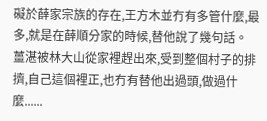礙於薛家宗族的存在,王方木並冇有多管什麼,最多,就是在薛順分家的時候,替他說了幾句話。
薑湛被林大山從家裡趕出來,受到整個村子的排擠,自己這個裡正,也冇有替他出過頭,做過什麼......